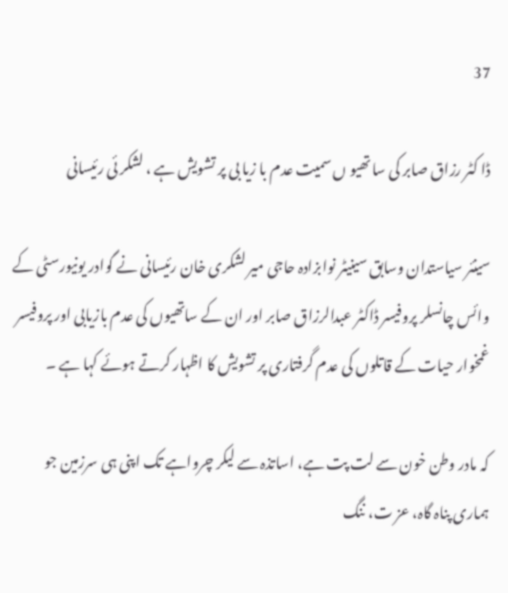37

ڈا کٹر رزاق صابر کی سا تھیو ں سمیت عدم با زیا بی پر تشویش ہے ، لشکر ئی رئیسانی

سینئر سیاستدان وسابق سینیٹر نوابزادہ حاجی میر لشکری خان رئیسانی نے گوادر یونیورسٹی کے وائس چانسلر پروفیسر ڈاکٹر عبدالرزاق صابر اور ان کے ساتھیوں کی عدم بازیابی اور پروفیسر غمخوار حیات کے قاتلوں کی عدم گرفتاری پر تشویش کا اظہار کرتے ہوئے کہا ہے ۔

کہ مادر وطن خون سے لت پت ہے، اساتذہ سے لیکر چرواہے تک اپنی ہی سرزمین جو ہماری پناہ گاہ، عز ت، ننگ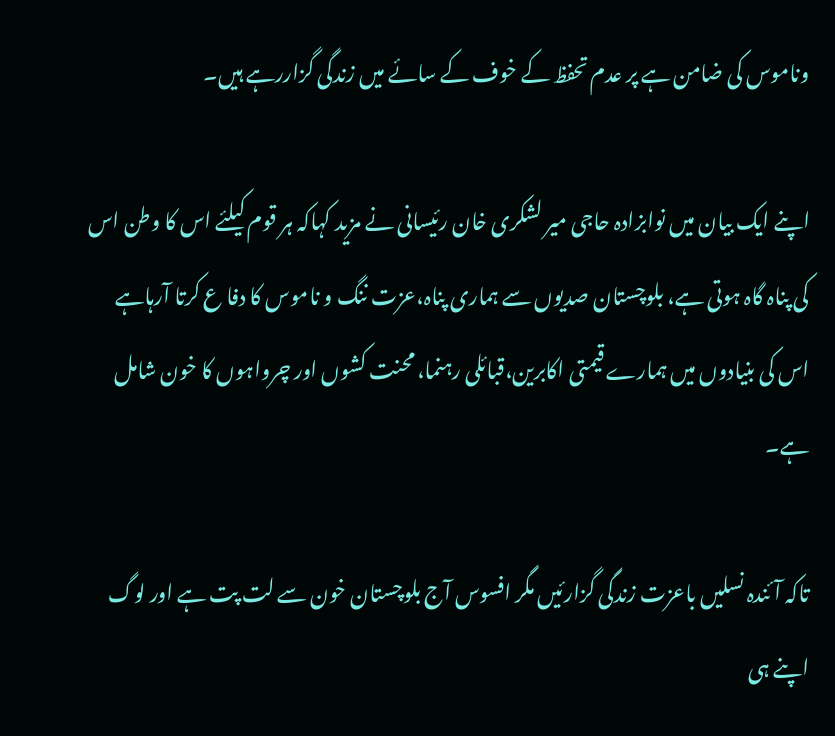وناموس کی ضامن ہے پر عدم تحفظ کے خوف کے سائے میں زندگی گزاررہے ہیں۔

اپنے ایک بیان میں نوابزادہ حاجی میر لشکری خان رئیسانی نے مزید کہاکہ ہر قوم کیلئے اس کا وطن اس کی پناہ گاہ ہوتی ہے، بلوچستان صدیوں سے ہماری پناہ،عزت ننگ و ناموس کا دفا ع کرتا آرہاہے اس کی بنیادوں میں ہمارے قیمتی اکابرین،قبائلی رہنما، محنت کشوں اور چرواہوں کا خون شامل ہے۔

تاکہ آئندہ نسلیں باعزت زندگی گزارئیں مگر افسوس آج بلوچستان خون سے لت پت ہے اور لوگ اپنے ہی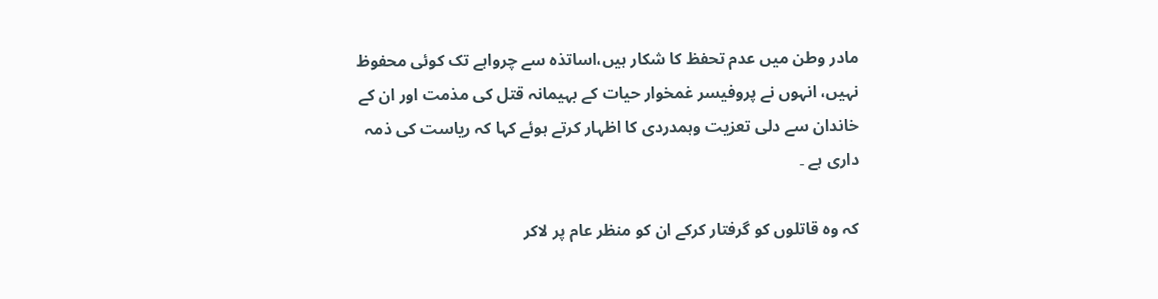مادر وطن میں عدم تحفظ کا شکار ہیں،اساتذہ سے چرواہے تک کوئی محفوظ نہیں، انہوں نے پروفیسر غمخوار حیات کے بہیمانہ قتل کی مذمت اور ان کے خاندان سے دلی تعزیت وہمدردی کا اظہار کرتے ہوئے کہا کہ ریاست کی ذمہ داری ہے ۔

کہ وہ قاتلوں کو گرفتار کرکے ان کو منظر عام پر لاکر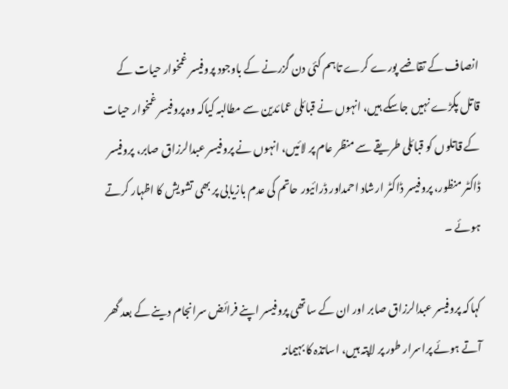انصاف کے تقاضے پورے کرے تاہم کئی دن گزرنے کے باوجود پروفیسر غمخوار حیات کے قاتل پکڑے نہیں جاسکے ہیں، انہوں نے قبائلی عمائدین سے مطالبہ کیاکہ وہ پروفیسر غمخوار حیات کے قاتلوں کو قبائلی طریقے سے منظر عام پر لائیں، انہوں نے پروفیسر عبدالرزاق صابر، پروفیسر ڈاکٹر منظور، پروفیسر ڈاکٹر ارشاد احمداور ڈرائیور حاتم کی عدم بازیابی پر بھی تشویش کا اظہار کرتے ہوئے ۔

کہاکہ پروفیسر عبدالرزاق صابر اور ان کے ساتھی پروفیسر اپنے فرائض سرانجام دینے کے بعد گھر آتے ہوئے پراسرار طور پر لاپتہ ہیں، اساتذہ کا بہیمانہ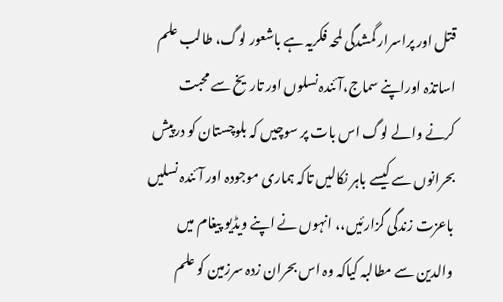قتل اور پراسرار گمشدگی لمحہ فکریہ ہے باشعور لوگ، طالب علم اساتذہ اوراپنے سماج،آئندہ نسلوں اور تاریخ سے محبت کرنے والے لوگ اس بات پر سوچیں کہ بلوچستان کو درپیش بحرانوں سے کیسے باہر نکالیں تاکہ ہماری موجودہ اور آئندہ نسلیں باعزت زندگی گزارئیں،، انہوں نے اپنے ویڈیو پیغام میں والدین سے مطالبہ کیاکہ وہ اس بحران زدہ سرزمین کو علم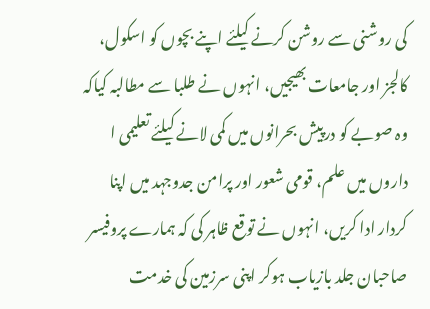کی روشنی سے روشن کرنے کیلئے اپنے بچوں کو اسکول، کالجز اور جامعات بھیجیں، انہوں نے طلبا سے مطالبہ کیاکہ وہ صوبے کو درپیش بحرانوں میں کمی لانے کیلئے تعلیمی ا داروں میں علم، قومی شعور اور پرامن جدوجہد میں اپنا کردار ادا کریں، انہوں نے توقع ظاہر کی کہ ہمارے پروفیسر صاحبان جلد بازیاب ہوکر اپنی سرزمین کی خدمت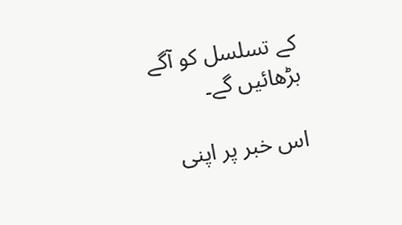کے تسلسل کو آگے بڑھائیں گے۔

اس خبر پر اپنی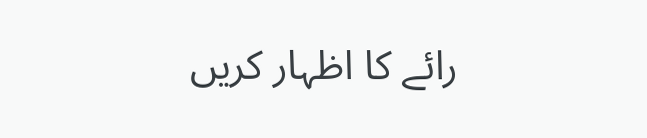رائے کا اظہار کریں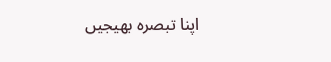اپنا تبصرہ بھیجیں